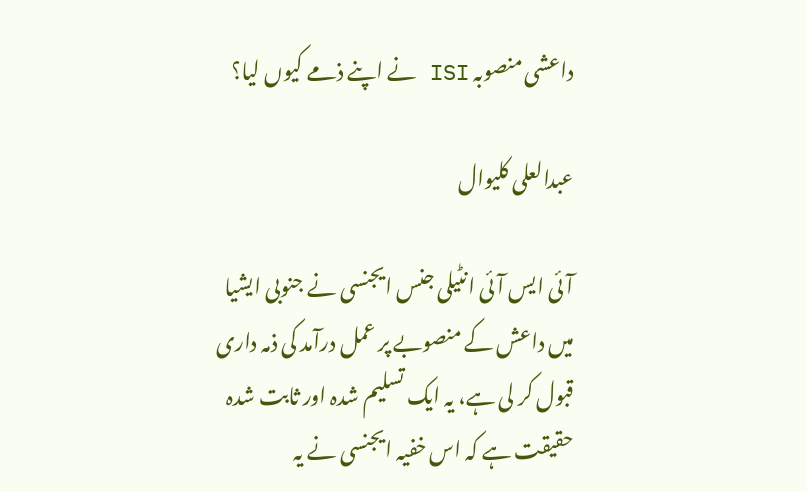داعشی منصوبہ ISI نے اپنے ذمے کیوں لیا؟

عبدالعلی کلیوال

آئی ایس آئی انٹیلی جنس ایجنسی نے جنوبی ایشیا میں داعش کے منصوبے پر عمل درآمد کی ذمہ داری قبول کر لی ہے، یہ ایک تسلیم شدہ اور ثابت شدہ حقیقت ہے کہ اس خفیہ ایجنسی نے یہ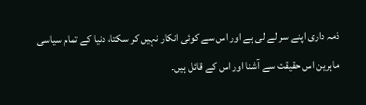ذمہ داری اپنے سر لے لی ہے اور اس سے کوئی انکار نہیں کر سکتا، دنیا کے تمام سیاسی ماہرین اس حقیقت سے آشنا اور اس کے قائل ہیں۔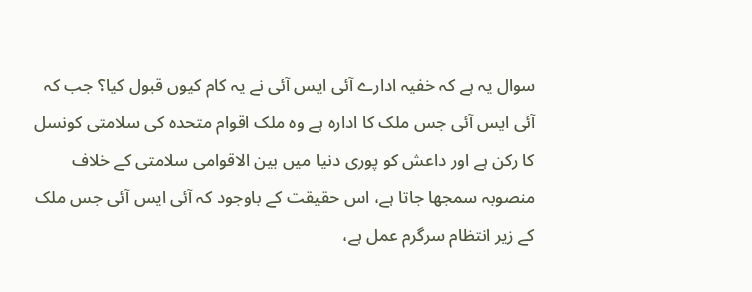سوال یہ ہے کہ خفیہ ادارے آئی ایس آئی نے یہ کام کیوں قبول کیا؟ جب کہ آئی ایس آئی جس ملک کا ادارہ ہے وہ ملک اقوام متحدہ کی سلامتی کونسل کا رکن ہے اور داعش کو پوری دنیا میں بین الاقوامی سلامتی کے خلاف منصوبہ سمجھا جاتا ہے، اس حقیقت کے باوجود کہ آئی ایس آئی جس ملک کے زیر انتظام سرگرم عمل ہے،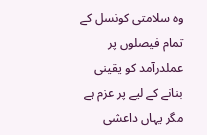وہ سلامتی کونسل کے تمام فیصلوں پر عملدرآمد کو یقینی بنانے کے لیے پر عزم ہے مگر یہاں داعشی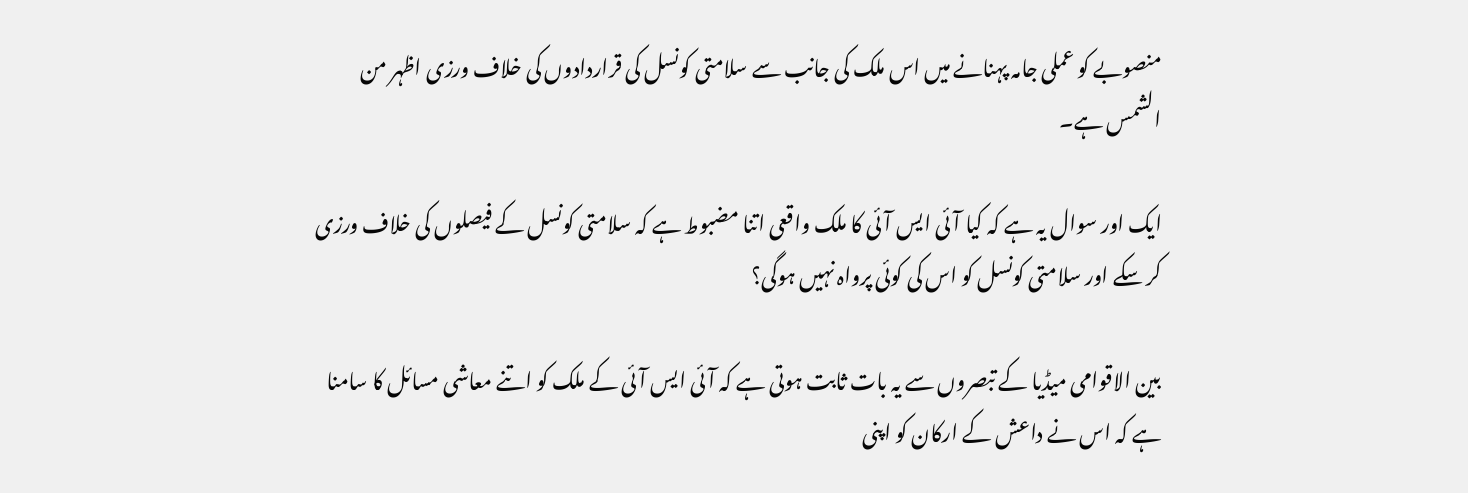منصوبے کو عملی جامہ پہنانے میں اس ملک کی جانب سے سلامتی کونسل کی قراردادوں کی خلاف ورزی اظہر من الشمس ہے۔

ایک اور سوال یہ ہے کہ کیا آئی ایس آئی کا ملک واقعی اتنا مضبوط ہے کہ سلامتی کونسل کے فیصلوں کی خلاف ورزی کر سکے اور سلامتی کونسل کو اس کی کوئی پرواہ نہیں ہوگی؟

بین الاقوامی میڈیا کے تبصروں سے یہ بات ثابت ہوتی ہے کہ آئی ایس آئی کے ملک کو اتنے معاشی مسائل کا سامنا ہے کہ اس نے داعش کے ارکان کو اپنی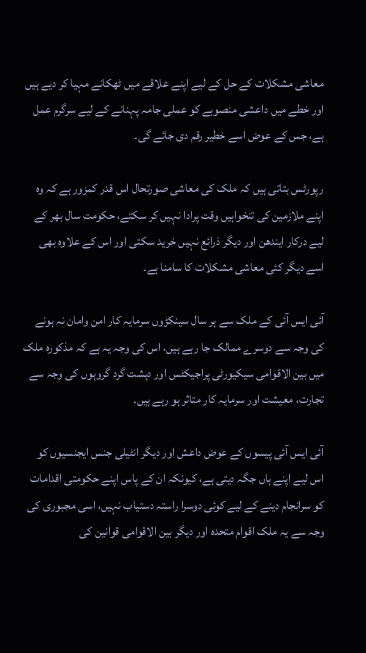معاشی مشکلات کے حل کے لیے اپنے علاقے میں ٹھکانے مہیا کر دیے ہیں اور خطے میں داعشی منصوبے کو عملی جامہ پہنانے کے لیے سرگرم عمل ہے، جس کے عوض اسے خطیر رقم دی جائے گی۔

رپورٹس بتاتی ہیں کہ ملک کی معاشی صورتحال اس قدر کمزور ہے کہ وہ اپنے ملازمین کی تنخواہیں وقت پرادا نہیں کر سکتے، حکومت سال بھر کے لیے درکار ایندھن اور دیگر ذرائع نہیں خرید سکتی اور اس کے علاوہ بھی اسے دیگر کئی معاشی مشکلات کا سامنا ہے۔

آئی ایس آئی کے ملک سے ہر سال سینکڑوں سرمایہ کار امن وامان نہ ہونے کی وجہ سے دوسرے ممالک جا رہے ہیں، اس کی وجہ یہ ہے کہ مذکورہ ملک میں بین الاقوامی سیکیورٹی پراجیکٹس اور دہشت گرد گروہوں کی وجہ سے تجارت، معیشت اور سرمایہ کار متاثر ہو رہے ہیں۔

آئی ایس آئی پیسوں کے عوض داعش اور دیگر انٹیلی جنس ایجنسیوں کو اس لیے اپنے ہاں جگہ دیتی ہے، کیونکہ ان کے پاس اپنے حکومتی اقدامات کو سرانجام دینے کے لیے کوئی دوسرا راستہ دستیاب نہیں، اسی مجبوری کی وجہ سے یہ ملک اقوام متحدہ اور دیگر بین الاقوامی قوانین کی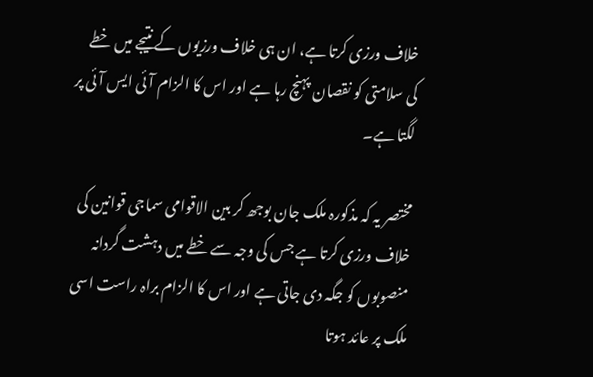خلاف ورزی کرتا ہے، ان ہی خلاف ورزیوں کے نتیجے میں خطے کی سلامتی کو نقصان پہنچ رہا ہے اور اس کا الزام آئی ایس آئی پر لگتا ہے۔

مختصر یہ کہ مذکورہ ملک جان بوجھ کر بین الاقوامی سماجی قوانین کی خلاف ورزی کرتا ہے جس کی وجہ سے خطے میں دہشت گردانہ منصوبوں کو جگہ دی جاتی ہے اور اس کا الزام براہ راست اسی ملک پر عائد ہوتا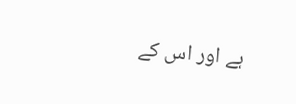ہے اور اس کے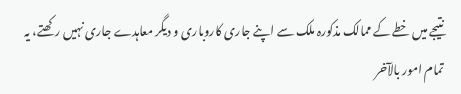نتیجے میں خطے کے ممالک مذکورہ ملک سے اپنے جاری کاروباری و دیگر معاہدے جاری نہیں رکھتے، یہ تمام امور بالآخر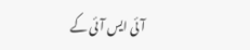آئی ایس آئی کے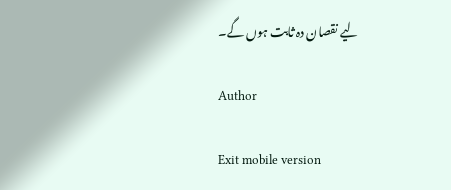لیے نقصان دہ ثابت ہوں گے۔

Author

Exit mobile version